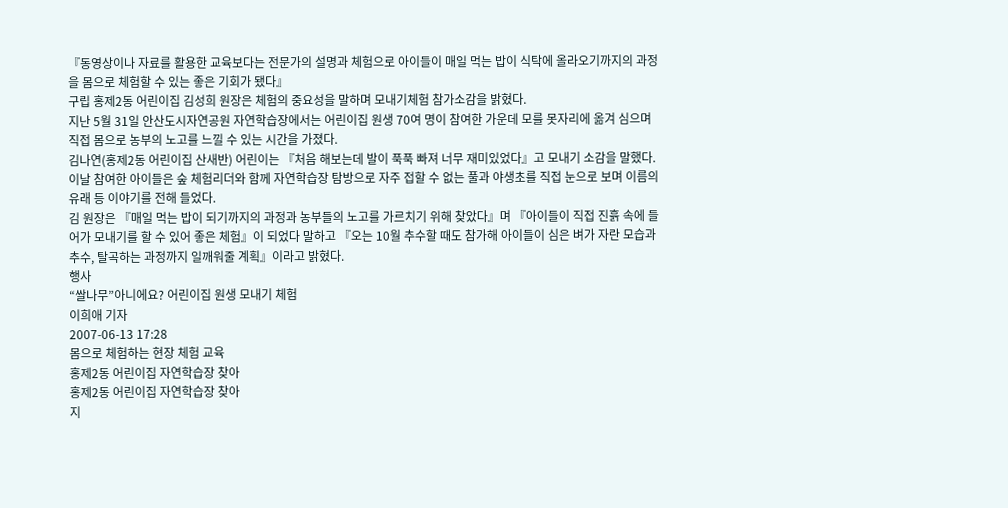『동영상이나 자료를 활용한 교육보다는 전문가의 설명과 체험으로 아이들이 매일 먹는 밥이 식탁에 올라오기까지의 과정을 몸으로 체험할 수 있는 좋은 기회가 됐다』
구립 홍제2동 어린이집 김성희 원장은 체험의 중요성을 말하며 모내기체험 참가소감을 밝혔다.
지난 5월 31일 안산도시자연공원 자연학습장에서는 어린이집 원생 70여 명이 참여한 가운데 모를 못자리에 옮겨 심으며 직접 몸으로 농부의 노고를 느낄 수 있는 시간을 가졌다.
김나연(홍제2동 어린이집 산새반) 어린이는 『처음 해보는데 발이 푹푹 빠져 너무 재미있었다』고 모내기 소감을 말했다.
이날 참여한 아이들은 숲 체험리더와 함께 자연학습장 탐방으로 자주 접할 수 없는 풀과 야생초를 직접 눈으로 보며 이름의 유래 등 이야기를 전해 들었다.
김 원장은 『매일 먹는 밥이 되기까지의 과정과 농부들의 노고를 가르치기 위해 찾았다』며 『아이들이 직접 진흙 속에 들어가 모내기를 할 수 있어 좋은 체험』이 되었다 말하고 『오는 10월 추수할 때도 참가해 아이들이 심은 벼가 자란 모습과 추수, 탈곡하는 과정까지 일깨워줄 계획』이라고 밝혔다.
행사
“쌀나무”아니에요? 어린이집 원생 모내기 체험
이희애 기자
2007-06-13 17:28
몸으로 체험하는 현장 체험 교육
홍제2동 어린이집 자연학습장 찾아
홍제2동 어린이집 자연학습장 찾아
지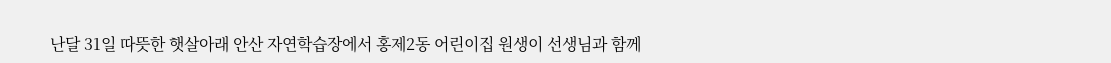난달 31일 따뜻한 햇살아래 안산 자연학습장에서 홍제2동 어린이집 원생이 선생님과 함께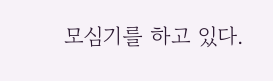모심기를 하고 있다.